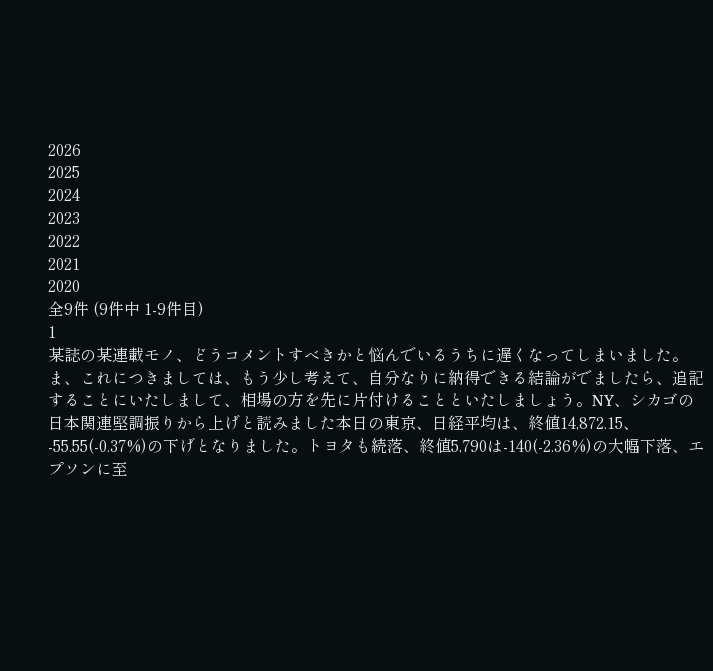2026
2025
2024
2023
2022
2021
2020
全9件 (9件中 1-9件目)
1
某誌の某連載モノ、どうコメントすべきかと悩んでいるうちに遅くなってしまいました。ま、これにつきましては、もう少し考えて、自分なりに納得できる結論がでましたら、追記することにいたしまして、相場の方を先に片付けることといたしましょう。NY、シカゴの日本関連堅調振りから上げと読みました本日の東京、日経平均は、終値14,872.15、-55.55(-0.37%)の下げとなりました。トヨタも続落、終値5,790は-140(-2.36%)の大幅下落、エプソンに至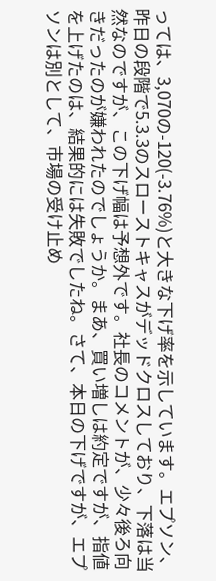っては、3,070の-120(-3.76%)と大きな下げ率を示しています。エプソン、昨日の段階で5.3.3のスローストキャスがデッドクロスしており、下落は当然なのですが、この下げ幅は予想外です。社長のコメントが、少々後ろ向きだったのが嫌われたのでしょうか。まあ、買い増しは約定ですが、指値を上げたのは、結果的には失敗でしたね。さて、本日の下げですが、エプソンは別として、市場の受け止め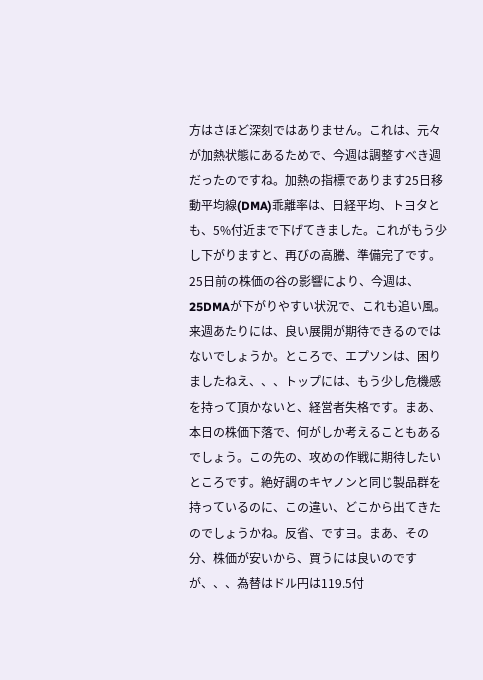方はさほど深刻ではありません。これは、元々が加熱状態にあるためで、今週は調整すべき週だったのですね。加熱の指標であります25日移動平均線(DMA)乖離率は、日経平均、トヨタとも、5%付近まで下げてきました。これがもう少し下がりますと、再びの高騰、準備完了です。25日前の株価の谷の影響により、今週は、25DMAが下がりやすい状況で、これも追い風。来週あたりには、良い展開が期待できるのではないでしょうか。ところで、エプソンは、困りましたねえ、、、トップには、もう少し危機感を持って頂かないと、経営者失格です。まあ、本日の株価下落で、何がしか考えることもあるでしょう。この先の、攻めの作戦に期待したいところです。絶好調のキヤノンと同じ製品群を持っているのに、この違い、どこから出てきたのでしょうかね。反省、ですヨ。まあ、その分、株価が安いから、買うには良いのですが、、、為替はドル円は119.5付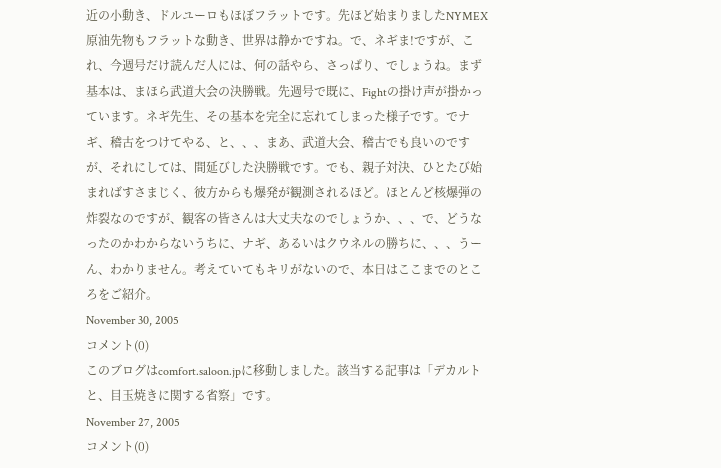近の小動き、ドルユーロもほぼフラットです。先ほど始まりましたNYMEX原油先物もフラットな動き、世界は静かですね。で、ネギま!ですが、これ、今週号だけ読んだ人には、何の話やら、さっぱり、でしょうね。まず基本は、まほら武道大会の決勝戦。先週号で既に、Fightの掛け声が掛かっています。ネギ先生、その基本を完全に忘れてしまった様子です。でナギ、稽古をつけてやる、と、、、まあ、武道大会、稽古でも良いのですが、それにしては、間延びした決勝戦です。でも、親子対決、ひとたび始まればすさまじく、彼方からも爆発が観測されるほど。ほとんど核爆弾の炸裂なのですが、観客の皆さんは大丈夫なのでしょうか、、、で、どうなったのかわからないうちに、ナギ、あるいはクウネルの勝ちに、、、うーん、わかりません。考えていてもキリがないので、本日はここまでのところをご紹介。
November 30, 2005
コメント(0)
このブログはcomfort.saloon.jpに移動しました。該当する記事は「デカルトと、目玉焼きに関する省察」です。
November 27, 2005
コメント(0)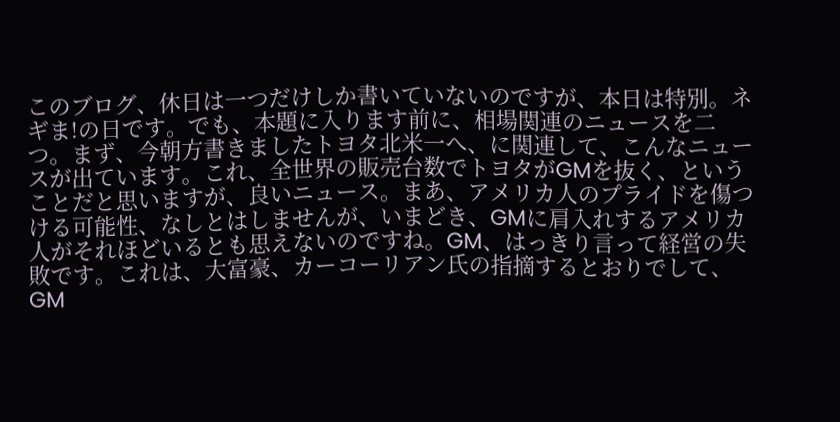このブログ、休日は一つだけしか書いていないのですが、本日は特別。ネギま!の日です。でも、本題に入ります前に、相場関連のニュースを二つ。まず、今朝方書きましたトヨタ北米一へ、に関連して、こんなニュースが出ています。これ、全世界の販売台数でトヨタがGMを抜く、ということだと思いますが、良いニュース。まあ、アメリカ人のプライドを傷つける可能性、なしとはしませんが、いまどき、GMに肩入れするアメリカ人がそれほどいるとも思えないのですね。GM、はっきり言って経営の失敗です。これは、大富豪、カーコーリアン氏の指摘するとおりでして、GM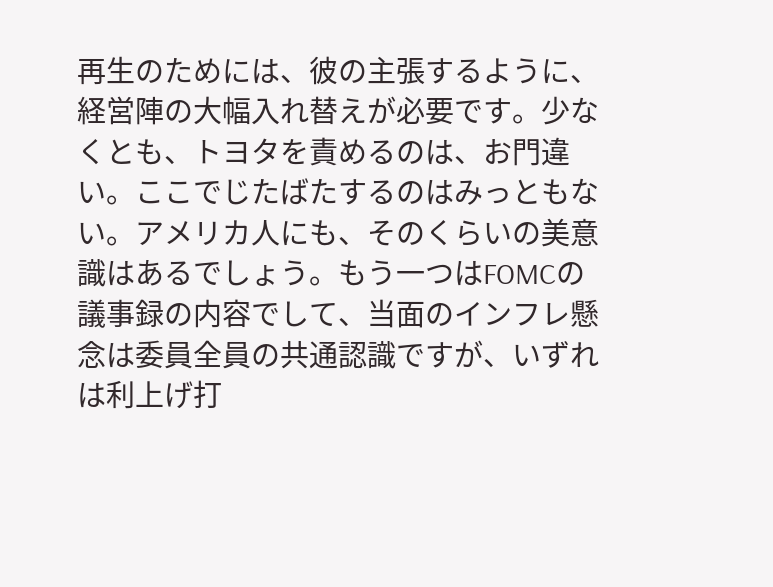再生のためには、彼の主張するように、経営陣の大幅入れ替えが必要です。少なくとも、トヨタを責めるのは、お門違い。ここでじたばたするのはみっともない。アメリカ人にも、そのくらいの美意識はあるでしょう。もう一つはFOMCの議事録の内容でして、当面のインフレ懸念は委員全員の共通認識ですが、いずれは利上げ打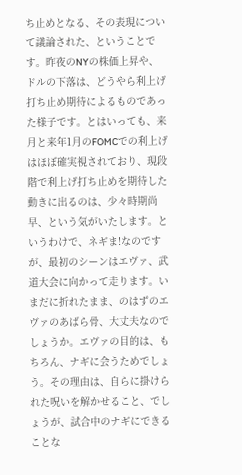ち止めとなる、その表現について議論された、ということです。昨夜のNYの株価上昇や、ドルの下落は、どうやら利上げ打ち止め期待によるものであった様子です。とはいっても、来月と来年1月のFOMCでの利上げはほぼ確実視されており、現段階で利上げ打ち止めを期待した動きに出るのは、少々時期尚早、という気がいたします。というわけで、ネギま!なのですが、最初のシーンはエヴァ、武道大会に向かって走ります。いまだに折れたまま、のはずのエヴァのあばら骨、大丈夫なのでしょうか。エヴァの目的は、もちろん、ナギに会うためでしょう。その理由は、自らに掛けられた呪いを解かせること、でしょうが、試合中のナギにできることな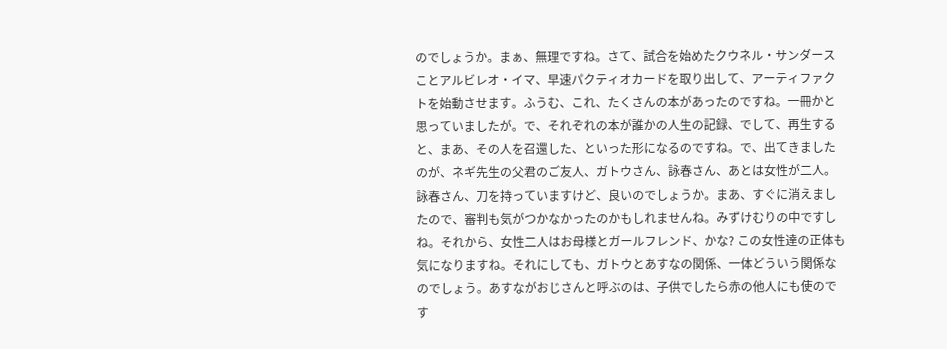のでしょうか。まぁ、無理ですね。さて、試合を始めたクウネル・サンダースことアルビレオ・イマ、早速パクティオカードを取り出して、アーティファクトを始動させます。ふうむ、これ、たくさんの本があったのですね。一冊かと思っていましたが。で、それぞれの本が誰かの人生の記録、でして、再生すると、まあ、その人を召還した、といった形になるのですね。で、出てきましたのが、ネギ先生の父君のご友人、ガトウさん、詠春さん、あとは女性が二人。詠春さん、刀を持っていますけど、良いのでしょうか。まあ、すぐに消えましたので、審判も気がつかなかったのかもしれませんね。みずけむりの中ですしね。それから、女性二人はお母様とガールフレンド、かな? この女性達の正体も気になりますね。それにしても、ガトウとあすなの関係、一体どういう関係なのでしょう。あすながおじさんと呼ぶのは、子供でしたら赤の他人にも使のです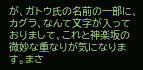が、ガトウ氏の名前の一部に、カグラ、なんて文字が入っておりまして、これと神楽坂の微妙な重なりが気になります。まさ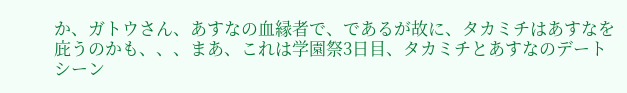か、ガトウさん、あすなの血縁者で、であるが故に、タカミチはあすなを庇うのかも、、、まあ、これは学園祭3日目、タカミチとあすなのデートシーン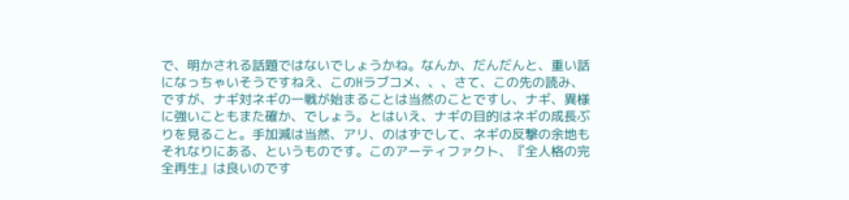で、明かされる話題ではないでしょうかね。なんか、だんだんと、重い話になっちゃいそうですねえ、このHラブコメ、、、さて、この先の読み、ですが、ナギ対ネギの一戦が始まることは当然のことですし、ナギ、異様に強いこともまた確か、でしょう。とはいえ、ナギの目的はネギの成長ぶりを見ること。手加減は当然、アリ、のはずでして、ネギの反撃の余地もそれなりにある、というものです。このアーティファクト、『全人格の完全再生』は良いのです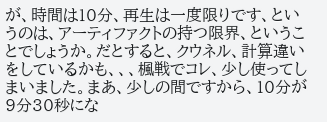が、時間は10分、再生は一度限りです、というのは、アーティファクトの持つ限界、ということでしょうか。だとすると、クウネル、計算違いをしているかも、、、楓戦でコレ、少し使ってしまいました。まあ、少しの間ですから、10分が9分30秒にな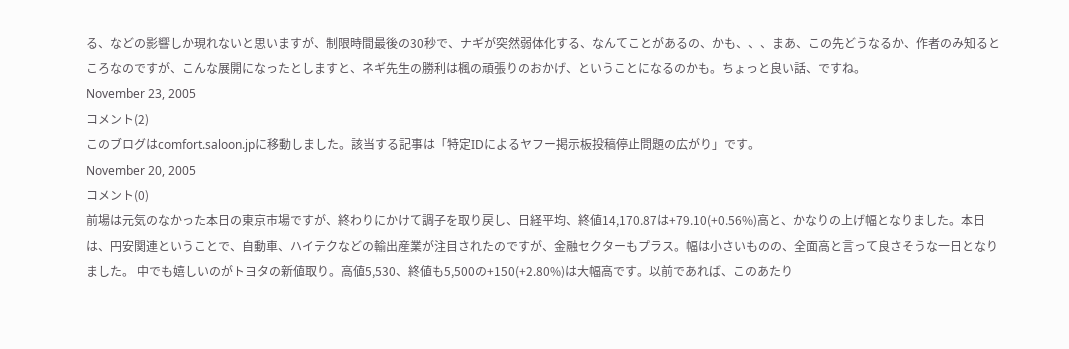る、などの影響しか現れないと思いますが、制限時間最後の30秒で、ナギが突然弱体化する、なんてことがあるの、かも、、、まあ、この先どうなるか、作者のみ知るところなのですが、こんな展開になったとしますと、ネギ先生の勝利は楓の頑張りのおかげ、ということになるのかも。ちょっと良い話、ですね。
November 23, 2005
コメント(2)
このブログはcomfort.saloon.jpに移動しました。該当する記事は「特定IDによるヤフー掲示板投稿停止問題の広がり」です。
November 20, 2005
コメント(0)
前場は元気のなかった本日の東京市場ですが、終わりにかけて調子を取り戻し、日経平均、終値14,170.87は+79.10(+0.56%)高と、かなりの上げ幅となりました。本日は、円安関連ということで、自動車、ハイテクなどの輸出産業が注目されたのですが、金融セクターもプラス。幅は小さいものの、全面高と言って良さそうな一日となりました。 中でも嬉しいのがトヨタの新値取り。高値5,530、終値も5,500の+150(+2.80%)は大幅高です。以前であれば、このあたり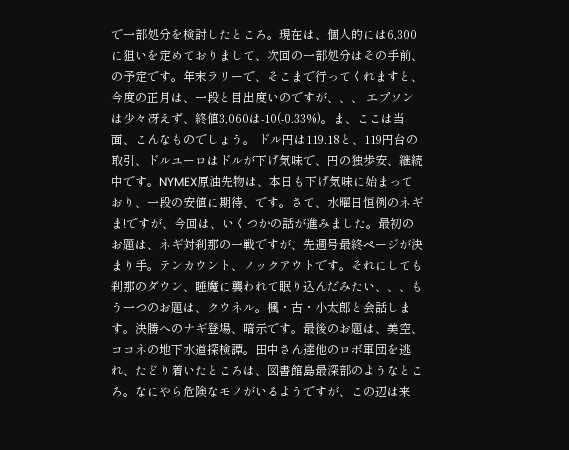で一部処分を検討したところ。現在は、個人的には6,300に狙いを定めておりまして、次回の一部処分はその手前、の予定です。年末ラリーで、そこまで行ってくれますと、今度の正月は、一段と目出度いのですが、、、 エプソンは少々冴えず、終値3,060は-10(-0.33%)。ま、ここは当面、こんなものでしょう。 ドル円は119.18と、119円台の取引、ドルユーロはドルが下げ気味で、円の独歩安、継続中です。NYMEX原油先物は、本日も下げ気味に始まっており、一段の安値に期待、です。さて、水曜日恒例のネギま!ですが、今回は、いくつかの話が進みました。最初のお題は、ネギ対刹那の一戦ですが、先週号最終ページが決まり手。テンカウント、ノックアウトです。それにしても刹那のダウン、睡魔に襲われて眠り込んだみたい、、、もう一つのお題は、クウネル。楓・古・小太郎と会話します。決勝へのナギ登場、暗示です。最後のお題は、美空、ココネの地下水道探検譚。田中さん達他のロボ軍団を逃れ、たどり着いたところは、図書館島最深部のようなところ。なにやら危険なモノがいるようですが、この辺は来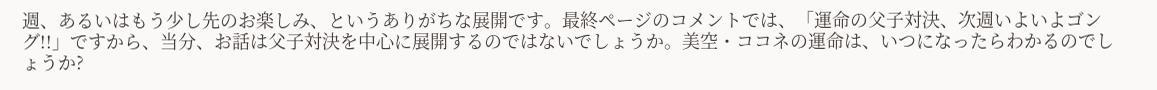週、あるいはもう少し先のお楽しみ、というありがちな展開です。最終ページのコメントでは、「運命の父子対決、次週いよいよゴング!!」ですから、当分、お話は父子対決を中心に展開するのではないでしょうか。美空・ココネの運命は、いつになったらわかるのでしょうか?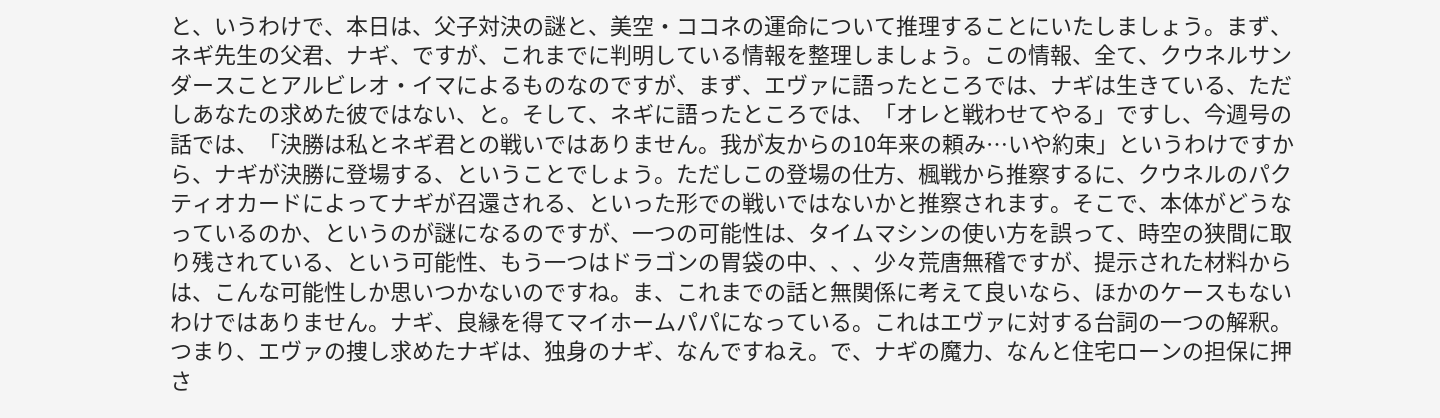と、いうわけで、本日は、父子対決の謎と、美空・ココネの運命について推理することにいたしましょう。まず、ネギ先生の父君、ナギ、ですが、これまでに判明している情報を整理しましょう。この情報、全て、クウネルサンダースことアルビレオ・イマによるものなのですが、まず、エヴァに語ったところでは、ナギは生きている、ただしあなたの求めた彼ではない、と。そして、ネギに語ったところでは、「オレと戦わせてやる」ですし、今週号の話では、「決勝は私とネギ君との戦いではありません。我が友からの10年来の頼み…いや約束」というわけですから、ナギが決勝に登場する、ということでしょう。ただしこの登場の仕方、楓戦から推察するに、クウネルのパクティオカードによってナギが召還される、といった形での戦いではないかと推察されます。そこで、本体がどうなっているのか、というのが謎になるのですが、一つの可能性は、タイムマシンの使い方を誤って、時空の狭間に取り残されている、という可能性、もう一つはドラゴンの胃袋の中、、、少々荒唐無稽ですが、提示された材料からは、こんな可能性しか思いつかないのですね。ま、これまでの話と無関係に考えて良いなら、ほかのケースもないわけではありません。ナギ、良縁を得てマイホームパパになっている。これはエヴァに対する台詞の一つの解釈。つまり、エヴァの捜し求めたナギは、独身のナギ、なんですねえ。で、ナギの魔力、なんと住宅ローンの担保に押さ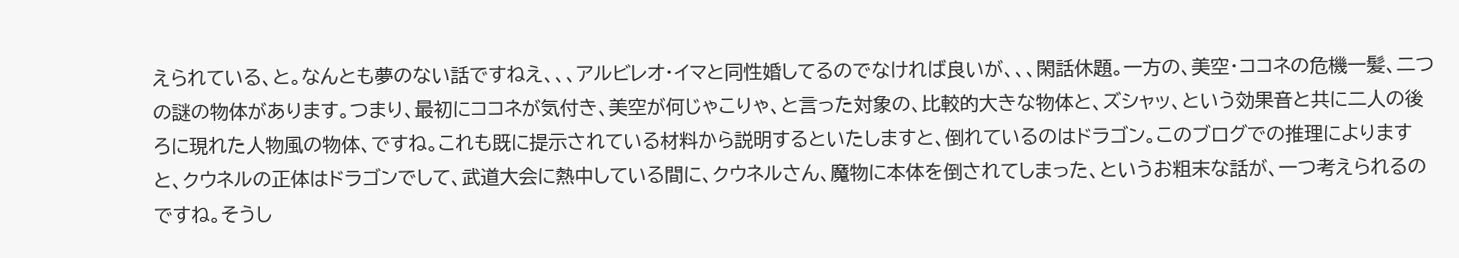えられている、と。なんとも夢のない話ですねえ、、、アルビレオ・イマと同性婚してるのでなければ良いが、、、閑話休題。一方の、美空・ココネの危機一髪、二つの謎の物体があります。つまり、最初にココネが気付き、美空が何じゃこりゃ、と言った対象の、比較的大きな物体と、ズシャッ、という効果音と共に二人の後ろに現れた人物風の物体、ですね。これも既に提示されている材料から説明するといたしますと、倒れているのはドラゴン。このブログでの推理によりますと、クウネルの正体はドラゴンでして、武道大会に熱中している間に、クウネルさん、魔物に本体を倒されてしまった、というお粗末な話が、一つ考えられるのですね。そうし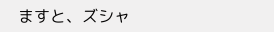ますと、ズシャ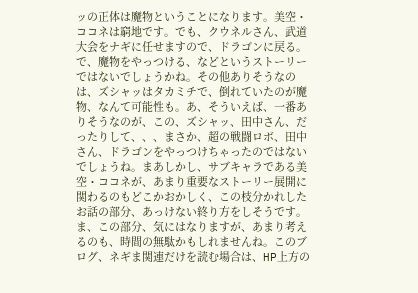ッの正体は魔物ということになります。美空・ココネは窮地です。でも、クウネルさん、武道大会をナギに任せますので、ドラゴンに戻る。で、魔物をやっつける、などというストーリーではないでしょうかね。その他ありそうなのは、ズシャッはタカミチで、倒れていたのが魔物、なんて可能性も。あ、そういえば、一番ありそうなのが、この、ズシャッ、田中さん、だったりして、、、まさか、超の戦闘ロボ、田中さん、ドラゴンをやっつけちゃったのではないでしょうね。まあしかし、サブキャラである美空・ココネが、あまり重要なストーリー展開に関わるのもどこかおかしく、この枝分かれしたお話の部分、あっけない終り方をしそうです。ま、この部分、気にはなりますが、あまり考えるのも、時間の無駄かもしれませんね。このブログ、ネギま関連だけを読む場合は、HP上方の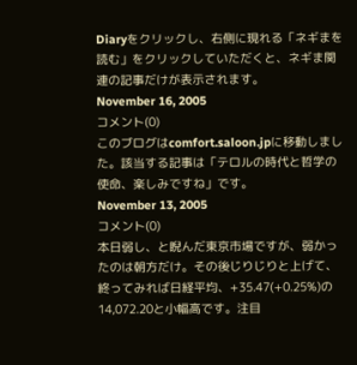Diaryをクリックし、右側に現れる「ネギまを読む」をクリックしていただくと、ネギま関連の記事だけが表示されます。
November 16, 2005
コメント(0)
このブログはcomfort.saloon.jpに移動しました。該当する記事は「テロルの時代と哲学の使命、楽しみですね」です。
November 13, 2005
コメント(0)
本日弱し、と睨んだ東京市場ですが、弱かったのは朝方だけ。その後じりじりと上げて、終ってみれば日経平均、+35.47(+0.25%)の14,072.20と小幅高です。注目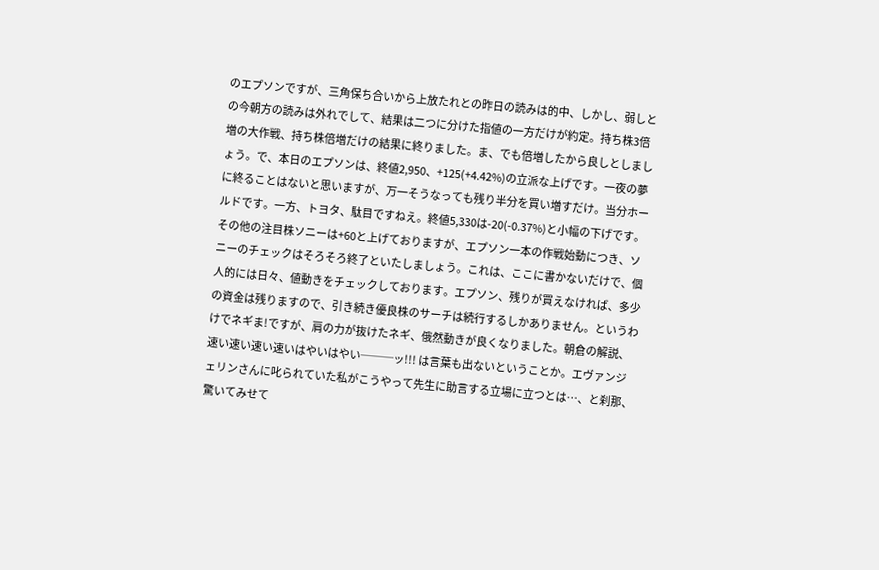のエプソンですが、三角保ち合いから上放たれとの昨日の読みは的中、しかし、弱しとの今朝方の読みは外れでして、結果は二つに分けた指値の一方だけが約定。持ち株3倍増の大作戦、持ち株倍増だけの結果に終りました。ま、でも倍増したから良しとしましょう。で、本日のエプソンは、終値2,950、+125(+4.42%)の立派な上げです。一夜の夢に終ることはないと思いますが、万一そうなっても残り半分を買い増すだけ。当分ホールドです。一方、トヨタ、駄目ですねえ。終値5,330は-20(-0.37%)と小幅の下げです。その他の注目株ソニーは+60と上げておりますが、エプソン一本の作戦始動につき、ソニーのチェックはそろそろ終了といたしましょう。これは、ここに書かないだけで、個人的には日々、値動きをチェックしております。エプソン、残りが買えなければ、多少の資金は残りますので、引き続き優良株のサーチは続行するしかありません。というわけでネギま!ですが、肩の力が抜けたネギ、俄然動きが良くなりました。朝倉の解説、速い速い速い速いはやいはやい───ッ!!! は言葉も出ないということか。エヴァンジェリンさんに叱られていた私がこうやって先生に助言する立場に立つとは…、と刹那、驚いてみせて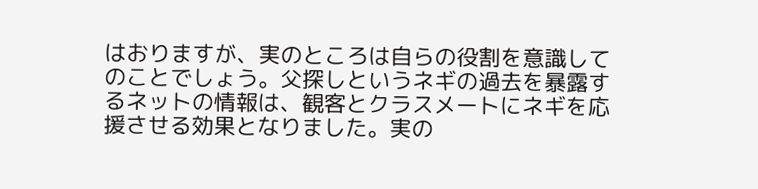はおりますが、実のところは自らの役割を意識してのことでしょう。父探しというネギの過去を暴露するネットの情報は、観客とクラスメートにネギを応援させる効果となりました。実の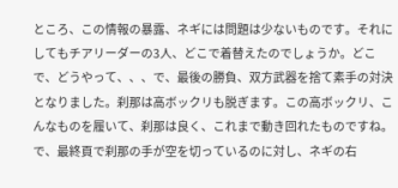ところ、この情報の暴露、ネギには問題は少ないものです。それにしてもチアリーダーの3人、どこで着替えたのでしょうか。どこで、どうやって、、、で、最後の勝負、双方武器を捨て素手の対決となりました。刹那は高ボックリも脱ぎます。この高ボックリ、こんなものを履いて、刹那は良く、これまで動き回れたものですね。で、最終頁で刹那の手が空を切っているのに対し、ネギの右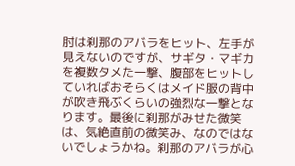肘は刹那のアバラをヒット、左手が見えないのですが、サギタ・マギカを複数タメた一撃、腹部をヒットしていればおそらくはメイド服の背中が吹き飛ぶくらいの強烈な一撃となります。最後に刹那がみせた微笑は、気絶直前の微笑み、なのではないでしょうかね。刹那のアバラが心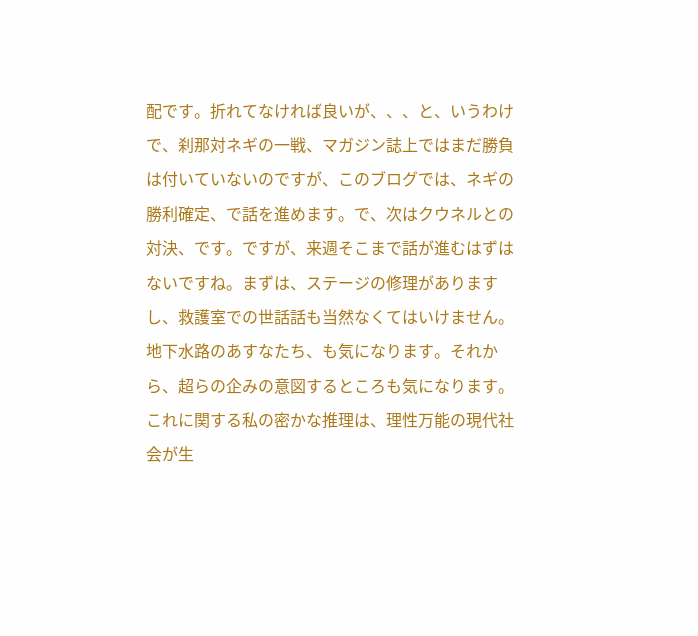配です。折れてなければ良いが、、、と、いうわけで、刹那対ネギの一戦、マガジン誌上ではまだ勝負は付いていないのですが、このブログでは、ネギの勝利確定、で話を進めます。で、次はクウネルとの対決、です。ですが、来週そこまで話が進むはずはないですね。まずは、ステージの修理がありますし、救護室での世話話も当然なくてはいけません。地下水路のあすなたち、も気になります。それから、超らの企みの意図するところも気になります。これに関する私の密かな推理は、理性万能の現代社会が生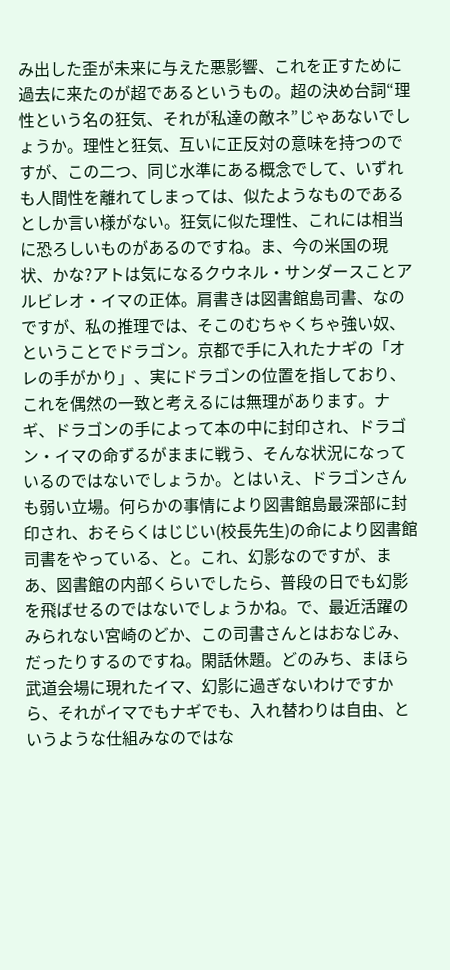み出した歪が未来に与えた悪影響、これを正すために過去に来たのが超であるというもの。超の決め台詞“理性という名の狂気、それが私達の敵ネ”じゃあないでしょうか。理性と狂気、互いに正反対の意味を持つのですが、この二つ、同じ水準にある概念でして、いずれも人間性を離れてしまっては、似たようなものであるとしか言い様がない。狂気に似た理性、これには相当に恐ろしいものがあるのですね。ま、今の米国の現状、かな?アトは気になるクウネル・サンダースことアルビレオ・イマの正体。肩書きは図書館島司書、なのですが、私の推理では、そこのむちゃくちゃ強い奴、ということでドラゴン。京都で手に入れたナギの「オレの手がかり」、実にドラゴンの位置を指しており、これを偶然の一致と考えるには無理があります。ナギ、ドラゴンの手によって本の中に封印され、ドラゴン・イマの命ずるがままに戦う、そんな状況になっているのではないでしょうか。とはいえ、ドラゴンさんも弱い立場。何らかの事情により図書館島最深部に封印され、おそらくはじじい(校長先生)の命により図書館司書をやっている、と。これ、幻影なのですが、まあ、図書館の内部くらいでしたら、普段の日でも幻影を飛ばせるのではないでしょうかね。で、最近活躍のみられない宮崎のどか、この司書さんとはおなじみ、だったりするのですね。閑話休題。どのみち、まほら武道会場に現れたイマ、幻影に過ぎないわけですから、それがイマでもナギでも、入れ替わりは自由、というような仕組みなのではな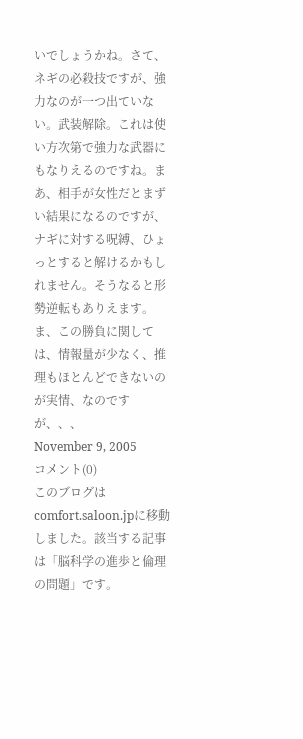いでしょうかね。さて、ネギの必殺技ですが、強力なのが一つ出ていない。武装解除。これは使い方次第で強力な武器にもなりえるのですね。まあ、相手が女性だとまずい結果になるのですが、ナギに対する呪縛、ひょっとすると解けるかもしれません。そうなると形勢逆転もありえます。ま、この勝負に関しては、情報量が少なく、推理もほとんどできないのが実情、なのですが、、、
November 9, 2005
コメント(0)
このブログはcomfort.saloon.jpに移動しました。該当する記事は「脳科学の進歩と倫理の問題」です。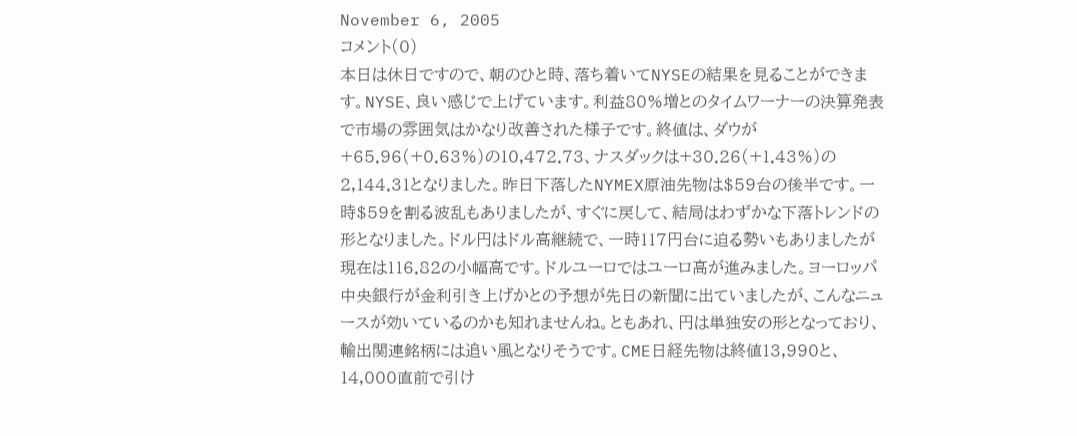November 6, 2005
コメント(0)
本日は休日ですので、朝のひと時、落ち着いてNYSEの結果を見ることができます。NYSE、良い感じで上げています。利益80%増とのタイムワーナーの決算発表で市場の雰囲気はかなり改善された様子です。終値は、ダウが+65.96(+0.63%)の10,472.73、ナスダックは+30.26(+1.43%)の2,144.31となりました。昨日下落したNYMEX原油先物は$59台の後半です。一時$59を割る波乱もありましたが、すぐに戻して、結局はわずかな下落トレンドの形となりました。ドル円はドル高継続で、一時117円台に迫る勢いもありましたが現在は116.82の小幅高です。ドルユーロではユーロ高が進みました。ヨーロッパ中央銀行が金利引き上げかとの予想が先日の新聞に出ていましたが、こんなニュースが効いているのかも知れませんね。ともあれ、円は単独安の形となっており、輸出関連銘柄には追い風となりそうです。CME日経先物は終値13,990と、14,000直前で引け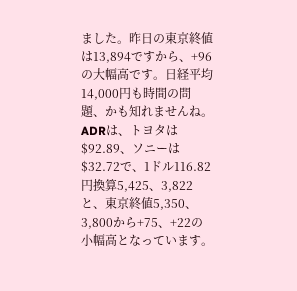ました。昨日の東京終値は13,894ですから、+96の大幅高です。日経平均14,000円も時間の問題、かも知れませんね。ADRは、トヨタは$92.89、ソニーは$32.72で、1ドル116.82円換算5,425、3,822と、東京終値5,350、3,800から+75、+22の小幅高となっています。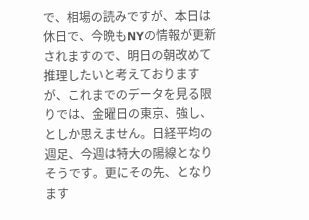で、相場の読みですが、本日は休日で、今晩もNYの情報が更新されますので、明日の朝改めて推理したいと考えておりますが、これまでのデータを見る限りでは、金曜日の東京、強し、としか思えません。日経平均の週足、今週は特大の陽線となりそうです。更にその先、となります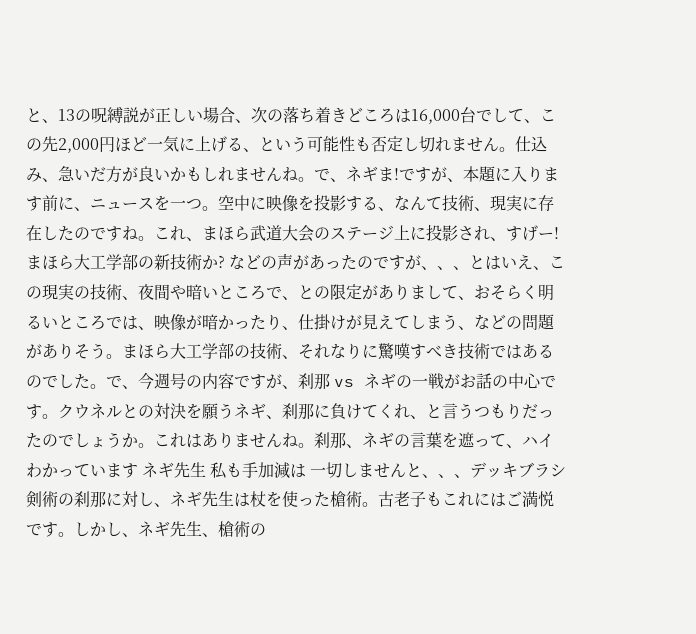と、13の呪縛説が正しい場合、次の落ち着きどころは16,000台でして、この先2,000円ほど一気に上げる、という可能性も否定し切れません。仕込み、急いだ方が良いかもしれませんね。で、ネギま!ですが、本題に入ります前に、ニュースを一つ。空中に映像を投影する、なんて技術、現実に存在したのですね。これ、まほら武道大会のステージ上に投影され、すげー!まほら大工学部の新技術か? などの声があったのですが、、、とはいえ、この現実の技術、夜間や暗いところで、との限定がありまして、おそらく明るいところでは、映像が暗かったり、仕掛けが見えてしまう、などの問題がありそう。まほら大工学部の技術、それなりに驚嘆すべき技術ではあるのでした。で、今週号の内容ですが、刹那 vs ネギの一戦がお話の中心です。クウネルとの対決を願うネギ、刹那に負けてくれ、と言うつもりだったのでしょうか。これはありませんね。刹那、ネギの言葉を遮って、ハイ わかっています ネギ先生 私も手加減は 一切しませんと、、、デッキブラシ剣術の刹那に対し、ネギ先生は杖を使った槍術。古老子もこれにはご満悦です。しかし、ネギ先生、槍術の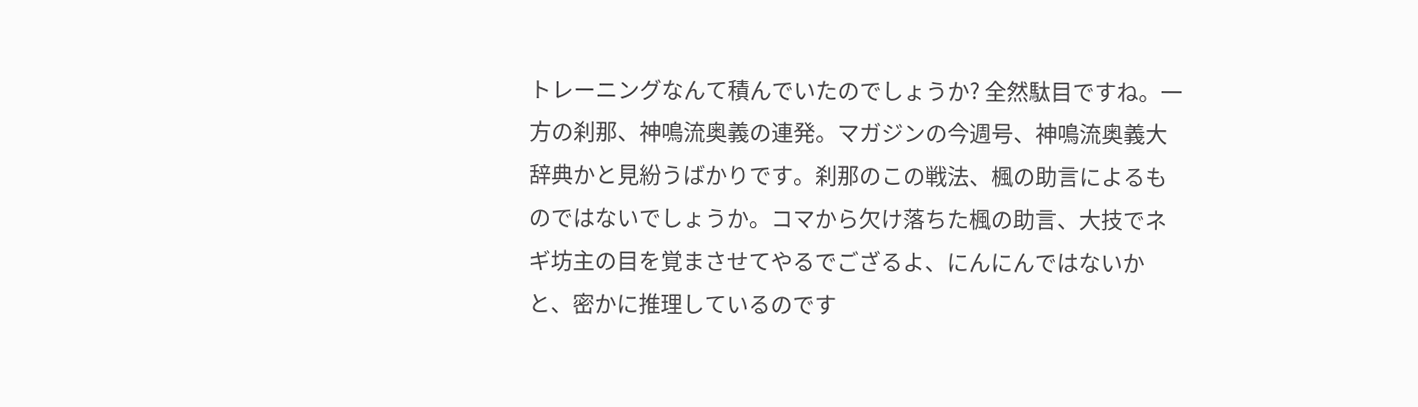トレーニングなんて積んでいたのでしょうか? 全然駄目ですね。一方の刹那、神鳴流奥義の連発。マガジンの今週号、神鳴流奥義大辞典かと見紛うばかりです。刹那のこの戦法、楓の助言によるものではないでしょうか。コマから欠け落ちた楓の助言、大技でネギ坊主の目を覚まさせてやるでござるよ、にんにんではないかと、密かに推理しているのです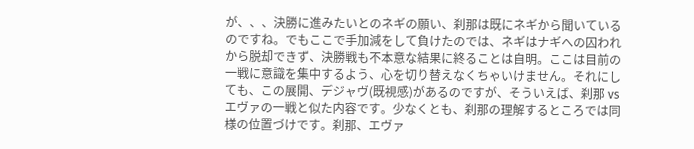が、、、決勝に進みたいとのネギの願い、刹那は既にネギから聞いているのですね。でもここで手加減をして負けたのでは、ネギはナギへの囚われから脱却できず、決勝戦も不本意な結果に終ることは自明。ここは目前の一戦に意識を集中するよう、心を切り替えなくちゃいけません。それにしても、この展開、デジャヴ(既視感)があるのですが、そういえば、刹那 vs エヴァの一戦と似た内容です。少なくとも、刹那の理解するところでは同様の位置づけです。刹那、エヴァ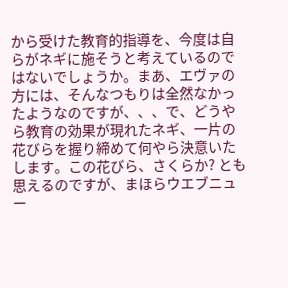から受けた教育的指導を、今度は自らがネギに施そうと考えているのではないでしょうか。まあ、エヴァの方には、そんなつもりは全然なかったようなのですが、、、で、どうやら教育の効果が現れたネギ、一片の花びらを握り締めて何やら決意いたします。この花びら、さくらか? とも思えるのですが、まほらウエブニュー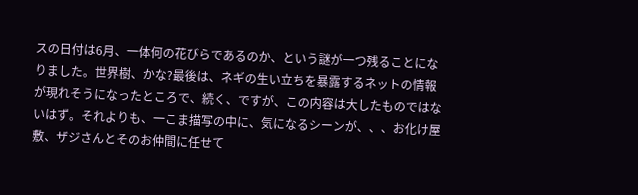スの日付は6月、一体何の花びらであるのか、という謎が一つ残ることになりました。世界樹、かな?最後は、ネギの生い立ちを暴露するネットの情報が現れそうになったところで、続く、ですが、この内容は大したものではないはず。それよりも、一こま描写の中に、気になるシーンが、、、お化け屋敷、ザジさんとそのお仲間に任せて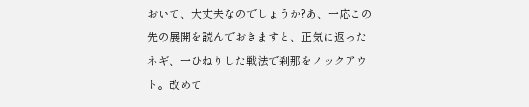おいて、大丈夫なのでしょうか?あ、一応この先の展開を読んでおきますと、正気に返ったネギ、一ひねりした戦法で刹那をノックアウト。改めて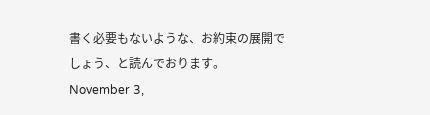書く必要もないような、お約束の展開でしょう、と読んでおります。
November 3,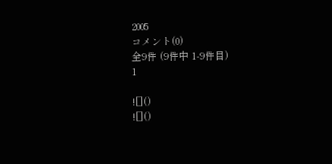2005
コメント(0)
全9件 (9件中 1-9件目)
1

![]()
![]()